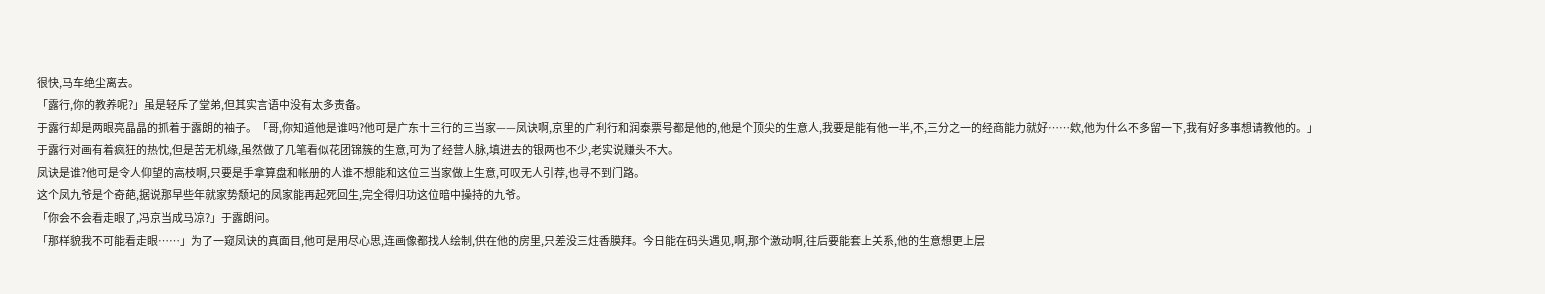很快,马车绝尘离去。
「露行,你的教养呢?」虽是轻斥了堂弟,但其实言语中没有太多责备。
于露行却是两眼亮晶晶的抓着于露朗的袖子。「哥,你知道他是谁吗?他可是广东十三行的三当家——凤诀啊,京里的广利行和润泰票号都是他的,他是个顶尖的生意人,我要是能有他一半,不,三分之一的经商能力就好……欸,他为什么不多留一下,我有好多事想请教他的。」
于露行对画有着疯狂的热忱,但是苦无机缘,虽然做了几笔看似花团锦簇的生意,可为了经营人脉,填进去的银两也不少,老实说赚头不大。
凤诀是谁?他可是令人仰望的高枝啊,只要是手拿算盘和帐册的人谁不想能和这位三当家做上生意,可叹无人引荐,也寻不到门路。
这个凤九爷是个奇葩,据说那早些年就家势颓圮的凤家能再起死回生,完全得归功这位暗中操持的九爷。
「你会不会看走眼了,冯京当成马凉?」于露朗问。
「那样貌我不可能看走眼……」为了一窥凤诀的真面目,他可是用尽心思,连画像都找人绘制,供在他的房里,只差没三炷香膜拜。今日能在码头遇见,啊,那个激动啊,往后要能套上关系,他的生意想更上层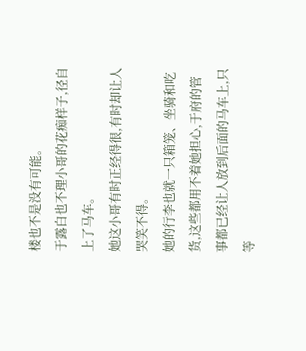楼也不是没有可能。
于露白也不理小哥的花痴样子,径自上了马车。
她这小哥有时正经得很,有时却让人哭笑不得。
她的行李也就一只箱笼、坐骑和吃货,这些都用不着她担心,于府的管事都已经让人放到后面的马车上,只等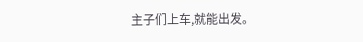主子们上车,就能出发。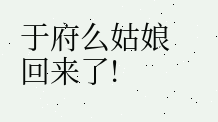于府么姑娘回来了!